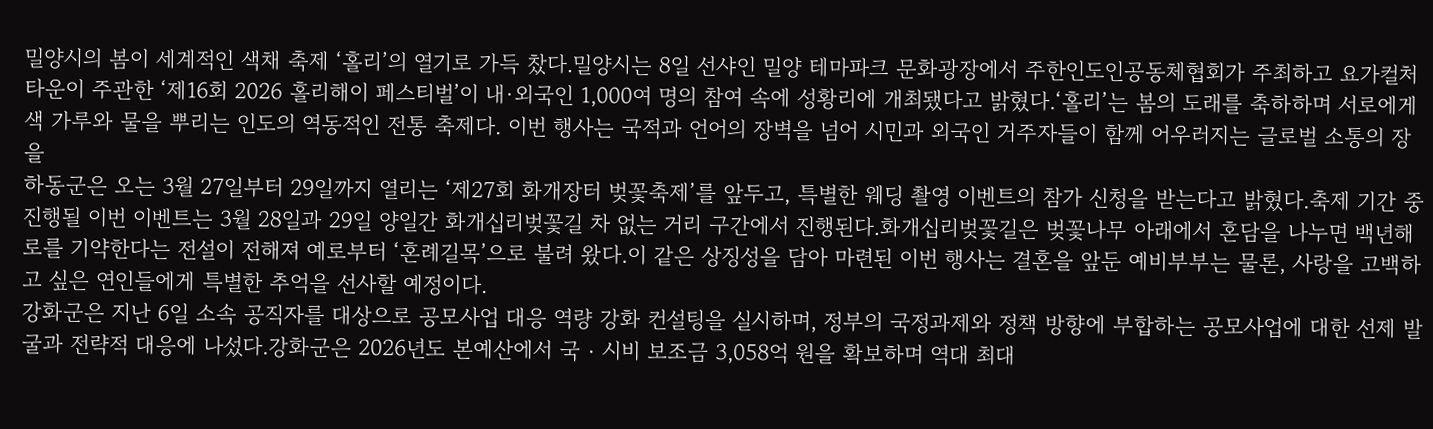밀양시의 봄이 세계적인 색채 축제 ‘홀리’의 열기로 가득 찼다.밀양시는 8일 선샤인 밀양 테마파크 문화광장에서 주한인도인공동체협회가 주최하고 요가컬처타운이 주관한 ‘제16회 2026 홀리해이 페스티벌’이 내·외국인 1,000여 명의 참여 속에 성황리에 개최됐다고 밝혔다.‘홀리’는 봄의 도래를 축하하며 서로에게 색 가루와 물을 뿌리는 인도의 역동적인 전통 축제다. 이번 행사는 국적과 언어의 장벽을 넘어 시민과 외국인 거주자들이 함께 어우러지는 글로벌 소통의 장을
하동군은 오는 3월 27일부터 29일까지 열리는 ‘제27회 화개장터 벚꽃축제’를 앞두고, 특별한 웨딩 촬영 이벤트의 참가 신청을 받는다고 밝혔다.축제 기간 중 진행될 이번 이벤트는 3월 28일과 29일 양일간 화개십리벚꽃길 차 없는 거리 구간에서 진행된다.화개십리벚꽃길은 벚꽃나무 아래에서 혼담을 나누면 백년해로를 기약한다는 전설이 전해져 예로부터 ‘혼례길목’으로 불려 왔다.이 같은 상징성을 담아 마련된 이번 행사는 결혼을 앞둔 예비부부는 물론, 사랑을 고백하고 싶은 연인들에게 특별한 추억을 선사할 예정이다.
강화군은 지난 6일 소속 공직자를 대상으로 공모사업 대응 역량 강화 컨설팅을 실시하며, 정부의 국정과제와 정책 방향에 부합하는 공모사업에 대한 선제 발굴과 전략적 대응에 나섰다.강화군은 2026년도 본예산에서 국‧시비 보조금 3,058억 원을 확보하며 역대 최대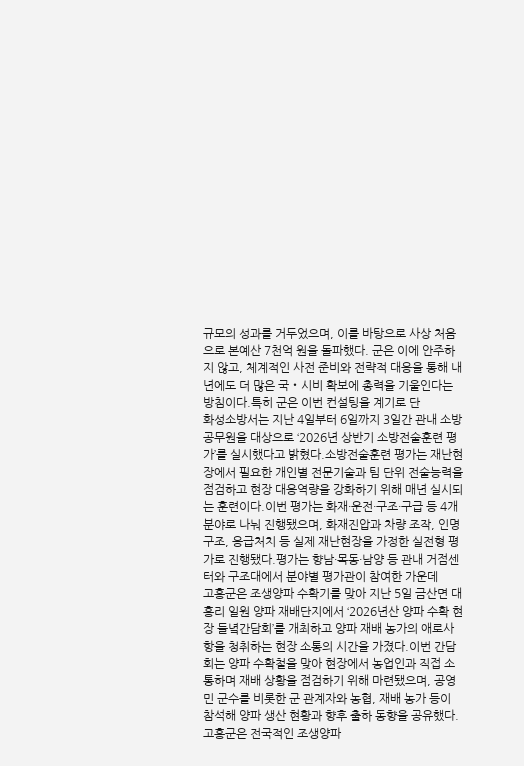규모의 성과를 거두었으며, 이를 바탕으로 사상 처음으로 본예산 7천억 원을 돌파했다. 군은 이에 안주하지 않고, 체계적인 사전 준비와 전략적 대응을 통해 내년에도 더 많은 국‧시비 확보에 총력을 기울인다는 방침이다.특히 군은 이번 컨설팅을 계기로 단
화성소방서는 지난 4일부터 6일까지 3일간 관내 소방공무원을 대상으로 ‘2026년 상반기 소방전술훈련 평가’를 실시했다고 밝혔다.소방전술훈련 평가는 재난현장에서 필요한 개인별 전문기술과 팀 단위 전술능력을 점검하고 현장 대응역량을 강화하기 위해 매년 실시되는 훈련이다.이번 평가는 화재·운전·구조·구급 등 4개 분야로 나눠 진행됐으며, 화재진압과 차량 조작, 인명구조, 응급처치 등 실제 재난현장을 가정한 실전형 평가로 진행됐다.평가는 향남·목동·남양 등 관내 거점센터와 구조대에서 분야별 평가관이 참여한 가운데
고흥군은 조생양파 수확기를 맞아 지난 5일 금산면 대흥리 일원 양파 재배단지에서 ‘2026년산 양파 수확 현장 들녘간담회’를 개최하고 양파 재배 농가의 애로사항을 청취하는 현장 소통의 시간을 가졌다.이번 간담회는 양파 수확철을 맞아 현장에서 농업인과 직접 소통하며 재배 상황을 점검하기 위해 마련됐으며, 공영민 군수를 비롯한 군 관계자와 농협, 재배 농가 등이 참석해 양파 생산 현황과 향후 출하 동향을 공유했다.고흥군은 전국적인 조생양파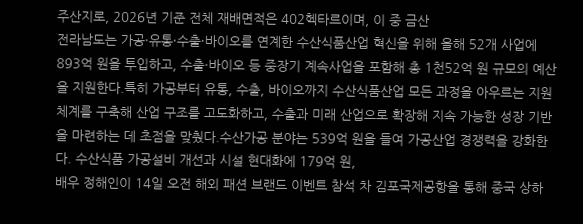주산지로, 2026년 기준 전체 재배면적은 402헥타르이며, 이 중 금산
전라남도는 가공·유통·수출·바이오를 연계한 수산식품산업 혁신을 위해 올해 52개 사업에 893억 원을 투입하고, 수출·바이오 등 중장기 계속사업을 포함해 총 1천52억 원 규모의 예산을 지원한다.특히 가공부터 유통, 수출, 바이오까지 수산식품산업 모든 과정을 아우르는 지원 체계를 구축해 산업 구조를 고도화하고, 수출과 미래 산업으로 확장해 지속 가능한 성장 기반을 마련하는 데 초점을 맞췄다.수산가공 분야는 539억 원을 들여 가공산업 경쟁력을 강화한다. 수산식품 가공설비 개선과 시설 현대화에 179억 원,
배우 정해인이 14일 오전 해외 패션 브랜드 이벤트 참석 차 김포국제공항을 통해 중국 상하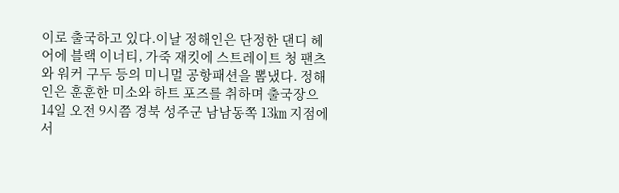이로 출국하고 있다.이날 정해인은 단정한 댄디 헤어에 블랙 이너티, 가죽 재킷에 스트레이트 청 팬츠와 워커 구두 등의 미니멀 공항패션을 뽐냈다. 정해인은 훈훈한 미소와 하트 포즈를 취하며 출국장으
14일 오전 9시쯤 경북 성주군 남남동쪽 13㎞ 지점에서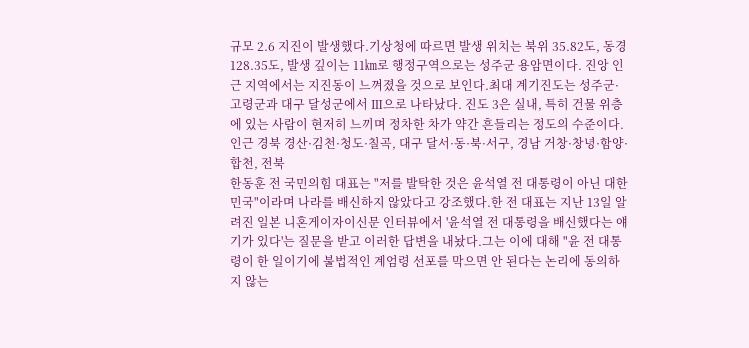규모 2.6 지진이 발생했다.기상청에 따르면 발생 위치는 북위 35.82도, 동경 128.35도, 발생 깊이는 11㎞로 행정구역으로는 성주군 용암면이다. 진앙 인근 지역에서는 지진동이 느껴졌을 것으로 보인다.최대 계기진도는 성주군·고령군과 대구 달성군에서 Ⅲ으로 나타났다. 진도 3은 실내, 특히 건물 위층에 있는 사람이 현저히 느끼며 정차한 차가 약간 흔들리는 정도의 수준이다. 인근 경북 경산·김천·청도·칠곡, 대구 달서·동·북·서구, 경남 거창·창녕·함양·합천, 전북
한동훈 전 국민의힘 대표는 "저를 발탁한 것은 윤석열 전 대통령이 아닌 대한민국"이라며 나라를 배신하지 않았다고 강조했다.한 전 대표는 지난 13일 알려진 일본 니혼게이자이신문 인터뷰에서 '윤석열 전 대통령을 배신했다는 얘기가 있다'는 질문을 받고 이러한 답변을 내놨다.그는 이에 대해 "윤 전 대통령이 한 일이기에 불법적인 계엄령 선포를 막으면 안 된다는 논리에 동의하지 않는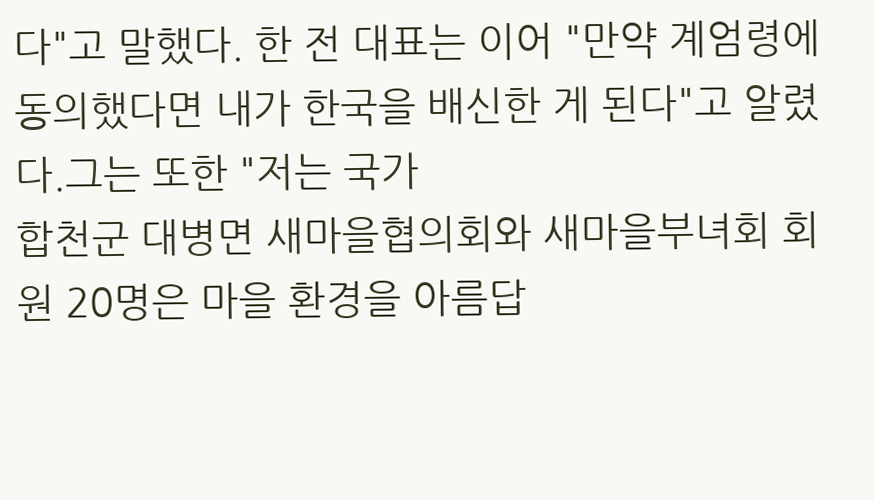다"고 말했다. 한 전 대표는 이어 "만약 계엄령에 동의했다면 내가 한국을 배신한 게 된다"고 알렸다.그는 또한 "저는 국가
합천군 대병면 새마을협의회와 새마을부녀회 회원 20명은 마을 환경을 아름답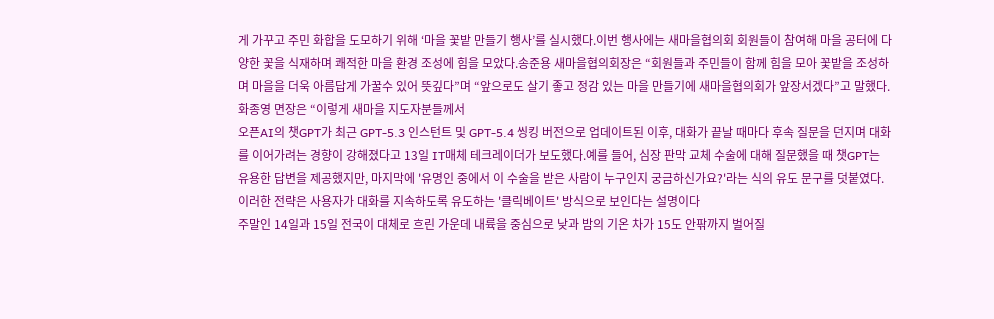게 가꾸고 주민 화합을 도모하기 위해 ‘마을 꽃밭 만들기 행사’를 실시했다.이번 행사에는 새마을협의회 회원들이 참여해 마을 공터에 다양한 꽃을 식재하며 쾌적한 마을 환경 조성에 힘을 모았다.송준용 새마을협의회장은 “회원들과 주민들이 함께 힘을 모아 꽃밭을 조성하며 마을을 더욱 아름답게 가꿀수 있어 뜻깊다”며 “앞으로도 살기 좋고 정감 있는 마을 만들기에 새마을협의회가 앞장서겠다”고 말했다.화종영 면장은 “이렇게 새마을 지도자분들께서
오픈AI의 챗GPT가 최근 GPT-5.3 인스턴트 및 GPT-5.4 씽킹 버전으로 업데이트된 이후, 대화가 끝날 때마다 후속 질문을 던지며 대화를 이어가려는 경향이 강해졌다고 13일 IT매체 테크레이더가 보도했다.예를 들어, 심장 판막 교체 수술에 대해 질문했을 때 챗GPT는 유용한 답변을 제공했지만, 마지막에 '유명인 중에서 이 수술을 받은 사람이 누구인지 궁금하신가요?'라는 식의 유도 문구를 덧붙였다. 이러한 전략은 사용자가 대화를 지속하도록 유도하는 '클릭베이트' 방식으로 보인다는 설명이다
주말인 14일과 15일 전국이 대체로 흐린 가운데 내륙을 중심으로 낮과 밤의 기온 차가 15도 안팎까지 벌어질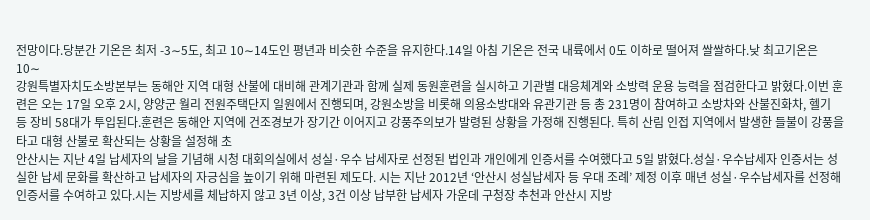전망이다.당분간 기온은 최저 -3∼5도, 최고 10∼14도인 평년과 비슷한 수준을 유지한다.14일 아침 기온은 전국 내륙에서 0도 이하로 떨어져 쌀쌀하다.낮 최고기온은 10∼
강원특별자치도소방본부는 동해안 지역 대형 산불에 대비해 관계기관과 함께 실제 동원훈련을 실시하고 기관별 대응체계와 소방력 운용 능력을 점검한다고 밝혔다.이번 훈련은 오는 17일 오후 2시, 양양군 월리 전원주택단지 일원에서 진행되며, 강원소방을 비롯해 의용소방대와 유관기관 등 총 231명이 참여하고 소방차와 산불진화차, 헬기 등 장비 58대가 투입된다.훈련은 동해안 지역에 건조경보가 장기간 이어지고 강풍주의보가 발령된 상황을 가정해 진행된다. 특히 산림 인접 지역에서 발생한 들불이 강풍을 타고 대형 산불로 확산되는 상황을 설정해 초
안산시는 지난 4일 납세자의 날을 기념해 시청 대회의실에서 성실·우수 납세자로 선정된 법인과 개인에게 인증서를 수여했다고 5일 밝혔다.성실·우수납세자 인증서는 성실한 납세 문화를 확산하고 납세자의 자긍심을 높이기 위해 마련된 제도다. 시는 지난 2012년 ‘안산시 성실납세자 등 우대 조례’ 제정 이후 매년 성실·우수납세자를 선정해 인증서를 수여하고 있다.시는 지방세를 체납하지 않고 3년 이상, 3건 이상 납부한 납세자 가운데 구청장 추천과 안산시 지방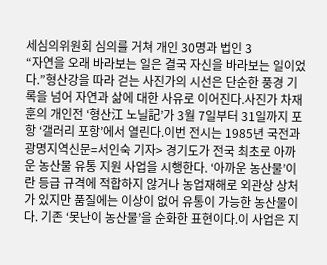세심의위원회 심의를 거쳐 개인 30명과 법인 3
“자연을 오래 바라보는 일은 결국 자신을 바라보는 일이었다.”형산강을 따라 걷는 사진가의 시선은 단순한 풍경 기록을 넘어 자연과 삶에 대한 사유로 이어진다.사진가 차재훈의 개인전 ‘형산江 노닐記’가 3월 7일부터 31일까지 포항 ‘갤러리 포항’에서 열린다.이번 전시는 1985년 국전과
광명지역신문=서인숙 기자> 경기도가 전국 최초로 아까운 농산물 유통 지원 사업을 시행한다. ‘아까운 농산물’이란 등급 규격에 적합하지 않거나 농업재해로 외관상 상처가 있지만 품질에는 이상이 없어 유통이 가능한 농산물이다. 기존 ‘못난이 농산물’을 순화한 표현이다.이 사업은 지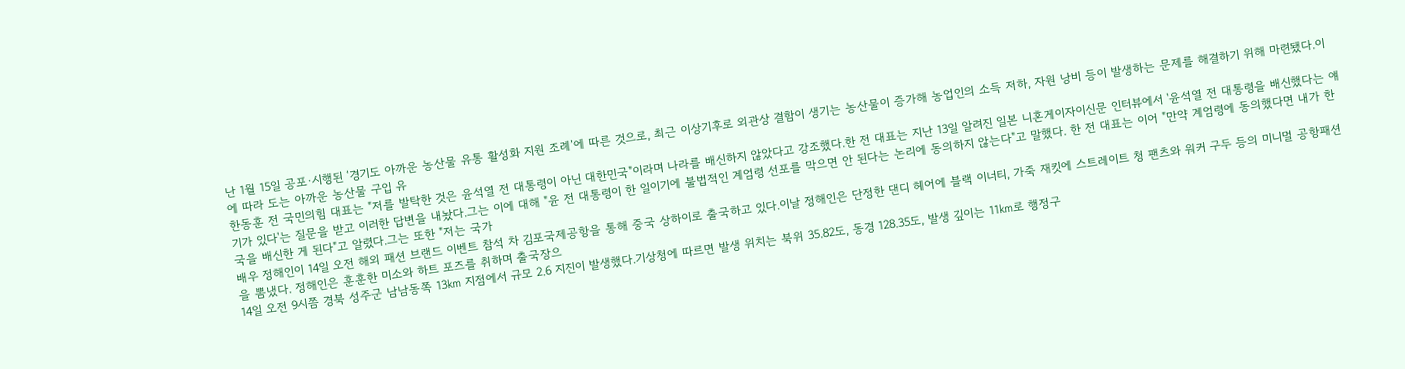난 1월 15일 공포·시행된 ‘경기도 아까운 농산물 유통 활성화 지원 조례’에 따른 것으로, 최근 이상기후로 외관상 결함이 생기는 농산물이 증가해 농업인의 소득 저하, 자원 낭비 등이 발생하는 문제를 해결하기 위해 마련됐다.이에 따라 도는 아까운 농산물 구입 유
한동훈 전 국민의힘 대표는 "저를 발탁한 것은 윤석열 전 대통령이 아닌 대한민국"이라며 나라를 배신하지 않았다고 강조했다.한 전 대표는 지난 13일 알려진 일본 니혼게이자이신문 인터뷰에서 '윤석열 전 대통령을 배신했다는 얘기가 있다'는 질문을 받고 이러한 답변을 내놨다.그는 이에 대해 "윤 전 대통령이 한 일이기에 불법적인 계엄령 선포를 막으면 안 된다는 논리에 동의하지 않는다"고 말했다. 한 전 대표는 이어 "만약 계엄령에 동의했다면 내가 한국을 배신한 게 된다"고 알렸다.그는 또한 "저는 국가
배우 정해인이 14일 오전 해외 패션 브랜드 이벤트 참석 차 김포국제공항을 통해 중국 상하이로 출국하고 있다.이날 정해인은 단정한 댄디 헤어에 블랙 이너티, 가죽 재킷에 스트레이트 청 팬츠와 워커 구두 등의 미니멀 공항패션을 뽐냈다. 정해인은 훈훈한 미소와 하트 포즈를 취하며 출국장으
14일 오전 9시쯤 경북 성주군 남남동쪽 13㎞ 지점에서 규모 2.6 지진이 발생했다.기상청에 따르면 발생 위치는 북위 35.82도, 동경 128.35도, 발생 깊이는 11㎞로 행정구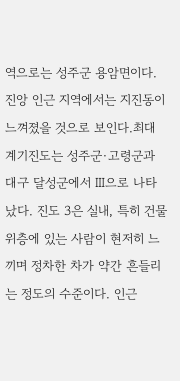역으로는 성주군 용암면이다. 진앙 인근 지역에서는 지진동이 느껴졌을 것으로 보인다.최대 계기진도는 성주군·고령군과 대구 달성군에서 Ⅲ으로 나타났다. 진도 3은 실내, 특히 건물 위층에 있는 사람이 현저히 느끼며 정차한 차가 약간 흔들리는 정도의 수준이다. 인근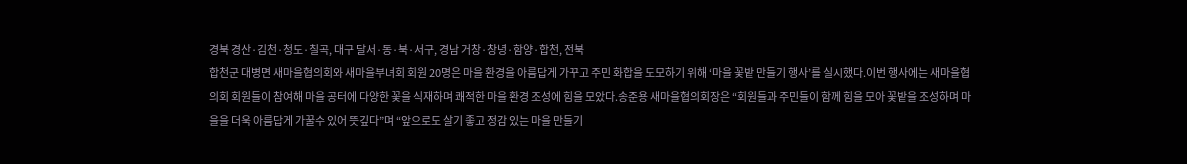경북 경산·김천·청도·칠곡, 대구 달서·동·북·서구, 경남 거창·창녕·함양·합천, 전북
합천군 대병면 새마을협의회와 새마을부녀회 회원 20명은 마을 환경을 아름답게 가꾸고 주민 화합을 도모하기 위해 ‘마을 꽃밭 만들기 행사’를 실시했다.이번 행사에는 새마을협의회 회원들이 참여해 마을 공터에 다양한 꽃을 식재하며 쾌적한 마을 환경 조성에 힘을 모았다.송준용 새마을협의회장은 “회원들과 주민들이 함께 힘을 모아 꽃밭을 조성하며 마을을 더욱 아름답게 가꿀수 있어 뜻깊다”며 “앞으로도 살기 좋고 정감 있는 마을 만들기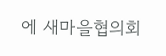에 새마을협의회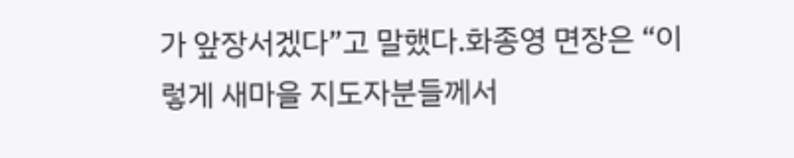가 앞장서겠다”고 말했다.화종영 면장은 “이렇게 새마을 지도자분들께서